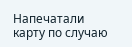Напечатали карту по случаю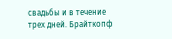свадьбы и в течение трех дней. Брайткопф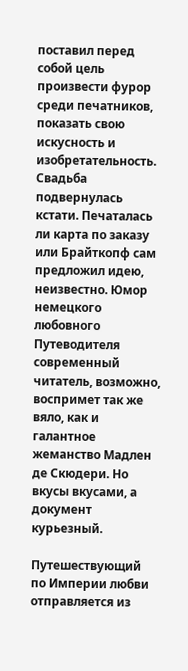поставил перед собой цель произвести фурор среди печатников, показать свою искусность и изобретательность. Свадьба подвернулась кстати. Печаталась ли карта по заказу или Брайткопф сам предложил идею, неизвестно. Юмор немецкого любовного Путеводителя современный читатель, возможно, воспримет так же вяло, как и галантное жеманство Мадлен де Скюдери. Но вкусы вкусами, а документ курьезный.

Путешествующий по Империи любви отправляется из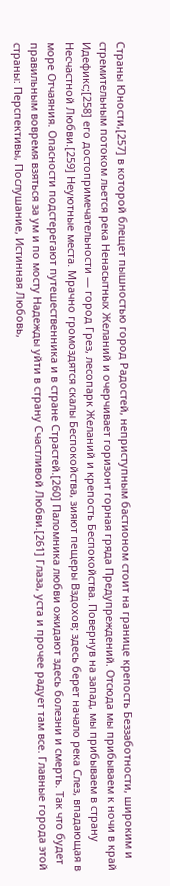Страны Юности,[257] в которой блещет пышностью город Радостей, неприступным бастионом стоит на границе крепость Беззаботности, широким и стремительным потоком льется река Ненасытных Желаний и очерчивает горизонт горная гряда Предупреждений. Отсюда мы прибываем к ночи в край Идефикс;[258] его достопримечательности — город Грез, лесопарк Желаний и крепость Беспокойства. Повернув на запад, мы прибываем в страну Несчастной Любви.[259] Неуютные места. Мрачно громоздятся скалы Беспокойства, зияют пещеры Вздохов; здесь берет начало река Слез, впадающая в море Отчаяния. Опасности подстерегают путешественника и в стране Страстей.[260] Паломника любви ожидают здесь болезни и смерть. Так что будет правильным вовремя взяться за ум и по мосту Надежды уйти в страну Счастливой Любви.[261] Глаза, уста и прочее радует там все. Главные города этой страны: Перспективы, Послушание, Истинная Любовь,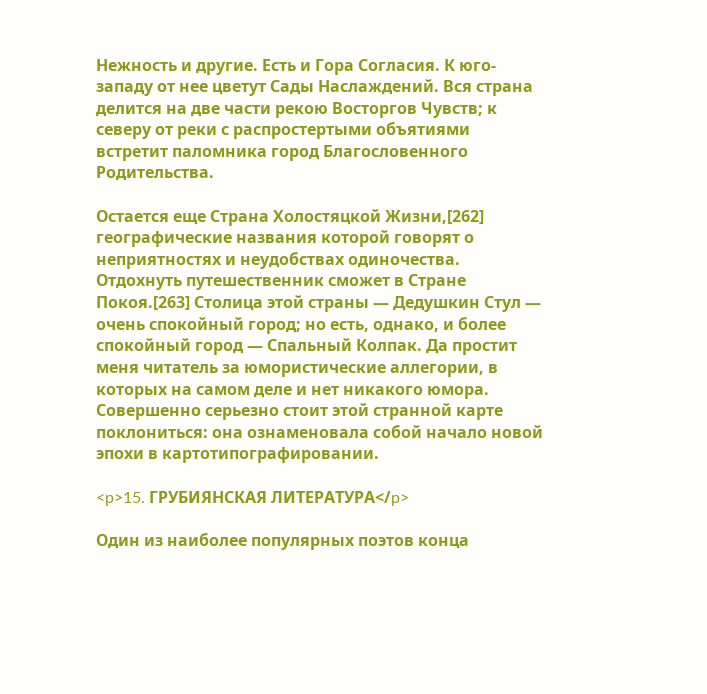Нежность и другие. Есть и Гора Согласия. К юго-западу от нее цветут Сады Наслаждений. Вся страна делится на две части рекою Восторгов Чувств; к северу от реки с распростертыми объятиями встретит паломника город Благословенного Родительства.

Остается еще Страна Холостяцкой Жизни,[262] географические названия которой говорят о неприятностях и неудобствах одиночества. Отдохнуть путешественник сможет в Стране Покоя.[263] Столица этой страны — Дедушкин Стул — очень спокойный город; но есть, однако, и более спокойный город — Спальный Колпак. Да простит меня читатель за юмористические аллегории, в которых на самом деле и нет никакого юмора. Совершенно серьезно стоит этой странной карте поклониться: она ознаменовала собой начало новой эпохи в картотипографировании.

<p>15. ГРУБИЯНСКАЯ ЛИТЕРАТУРА</p>

Один из наиболее популярных поэтов конца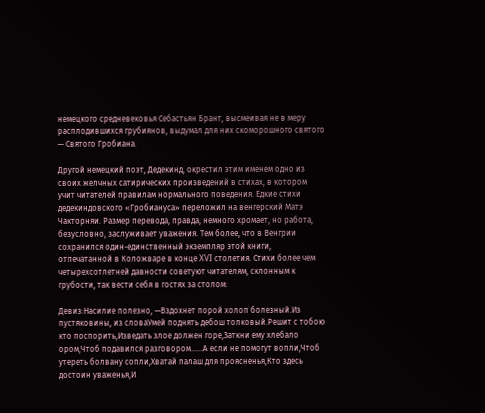немецкого средневековья Себастьян Брант, высмеивая не в меру расплодившихся грубиянов, выдумал для них скоморошного святого — Святого Гробиана.

Другой немецкий поэт, Дедекинд, окрестил этим именем одно из своих желчных сатирических произведений в стихах, в котором учит читателей правилам нормального поведения. Едкие стихи дедекиндовского «Гробиануса» переложил на венгерский Матэ Чакторняи. Размер перевода, правда, немного хромает, но работа, безусловно, заслуживает уважения. Тем более, что в Венгрии сохранился один-единственный экземпляр этой книги, отпечатанной в Коложваре в конце XVI столетия. Стихи более чем четырехсотлетней давности советуют читателям, склонным к грубости, так вести себя в гостях за столом:

Девиз:Насилие полезно, —Вздохнет порой холоп болезный.Из пустяковины, из словаУмей поднять дебош толковый.Решит с тобою кто поспорить,Изведать злое должен горе,Заткни ему хлебало ором,Чтоб подавился разговором……А если не помогут вопли,Чтоб утереть болвану сопли,Хватай палаш для проясненья,Кто здесь достоин уваженья,И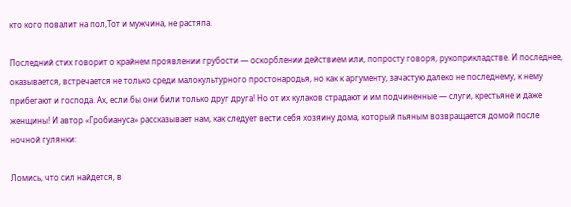кто кого повалит на пол,Тот и мужчина, не растяпа.

Последний стих говорит о крайнем проявлении грубости — оскорблении действием или, попросту говоря, рукоприкладстве. И последнее, оказывается, встречается не только среди малокультурного простонародья, но как к аргументу, зачастую далеко не последнему, к нему прибегают и господа. Ах, если бы они били только друг друга! Но от их кулаков страдают и им подчиненные — слуги, крестьяне и даже женщины! И автор «Гробиануса» рассказывает нам, как следует вести себя хозяину дома, который пьяным возвращается домой после ночной гулянки:

Ломись, что сил найдется, в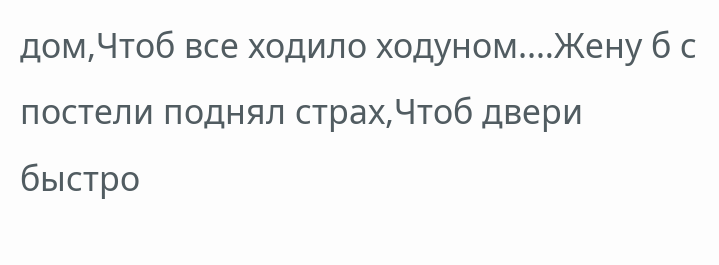дом,Чтоб все ходило ходуном.…Жену б с постели поднял страх,Чтоб двери быстро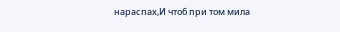нараспах,И чтоб при том мила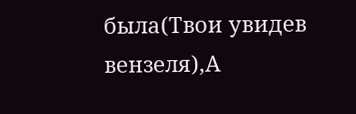была(Твои увидев вензеля),А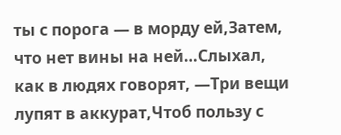ты с порога — в морду ей,Затем, что нет вины на ней…Слыхал, как в людях говорят, —Три вещи лупят в аккурат,Чтоб пользу с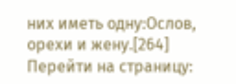них иметь одну:Ослов, орехи и жену.[264]
Перейти на страницу: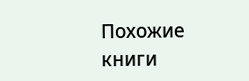Похожие книги